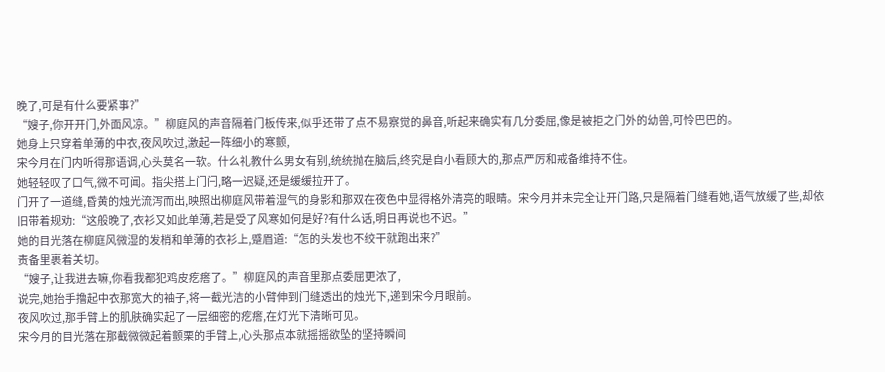晚了,可是有什么要紧事?”
“嫂子,你开开门,外面风凉。”柳庭风的声音隔着门板传来,似乎还带了点不易察觉的鼻音,听起来确实有几分委屈,像是被拒之门外的幼兽,可怜巴巴的。
她身上只穿着单薄的中衣,夜风吹过,激起一阵细小的寒颤,
宋今月在门内听得那语调,心头莫名一软。什么礼教什么男女有别,统统抛在脑后,终究是自小看顾大的,那点严厉和戒备维持不住。
她轻轻叹了口气,微不可闻。指尖搭上门闩,略一迟疑,还是缓缓拉开了。
门开了一道缝,昏黄的烛光流泻而出,映照出柳庭风带着湿气的身影和那双在夜色中显得格外清亮的眼睛。宋今月并未完全让开门路,只是隔着门缝看她,语气放缓了些,却依旧带着规劝:“这般晚了,衣衫又如此单薄,若是受了风寒如何是好?有什么话,明日再说也不迟。”
她的目光落在柳庭风微湿的发梢和单薄的衣衫上,蹙眉道:“怎的头发也不绞干就跑出来?”
责备里裹着关切。
“嫂子,让我进去嘛,你看我都犯鸡皮疙瘩了。”柳庭风的声音里那点委屈更浓了,
说完,她抬手撸起中衣那宽大的袖子,将一截光洁的小臂伸到门缝透出的烛光下,递到宋今月眼前。
夜风吹过,那手臂上的肌肤确实起了一层细密的疙瘩,在灯光下清晰可见。
宋今月的目光落在那截微微起着颤栗的手臂上,心头那点本就摇摇欲坠的坚持瞬间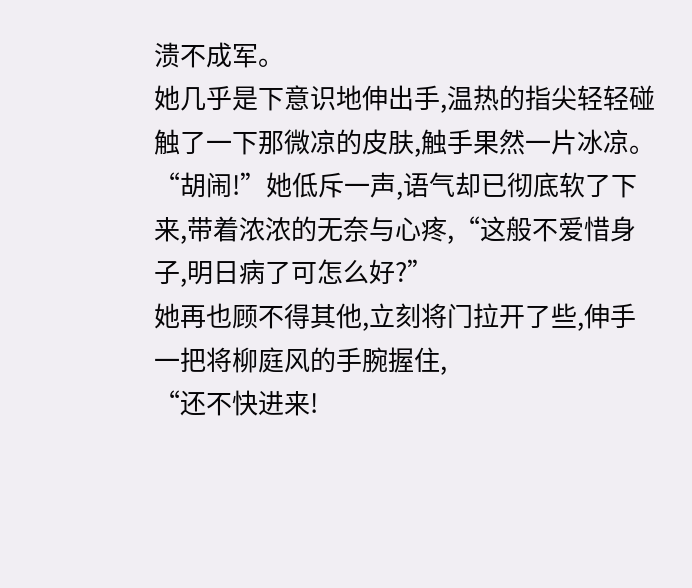溃不成军。
她几乎是下意识地伸出手,温热的指尖轻轻碰触了一下那微凉的皮肤,触手果然一片冰凉。
“胡闹!”她低斥一声,语气却已彻底软了下来,带着浓浓的无奈与心疼,“这般不爱惜身子,明日病了可怎么好?”
她再也顾不得其他,立刻将门拉开了些,伸手一把将柳庭风的手腕握住,
“还不快进来!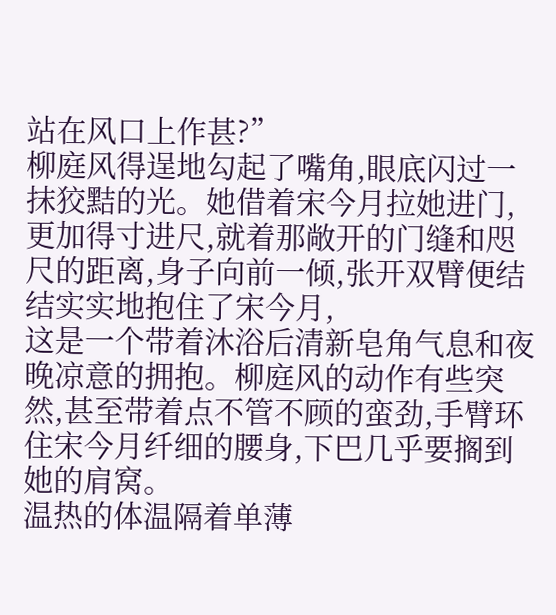站在风口上作甚?”
柳庭风得逞地勾起了嘴角,眼底闪过一抹狡黠的光。她借着宋今月拉她进门,更加得寸进尺,就着那敞开的门缝和咫尺的距离,身子向前一倾,张开双臂便结结实实地抱住了宋今月,
这是一个带着沐浴后清新皂角气息和夜晚凉意的拥抱。柳庭风的动作有些突然,甚至带着点不管不顾的蛮劲,手臂环住宋今月纤细的腰身,下巴几乎要搁到她的肩窝。
温热的体温隔着单薄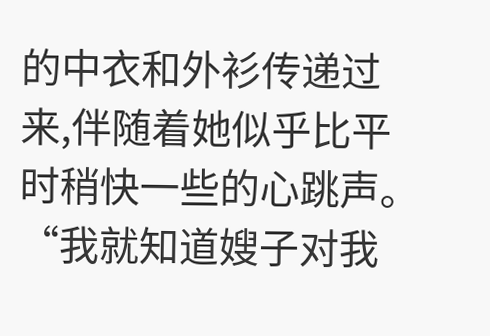的中衣和外衫传递过来,伴随着她似乎比平时稍快一些的心跳声。
“我就知道嫂子对我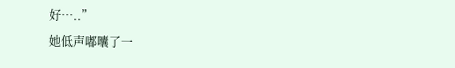好…..”
她低声嘟囔了一